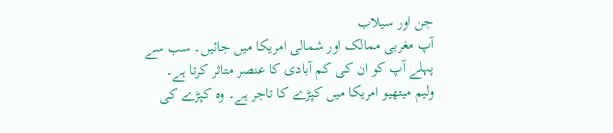جن اور سیلاب
آپ مغربی ممالک اور شمالی امریکا میں جائیں۔ سب سے پہلے آپ کو ان کی کم آبادی کا عنصر متاثر کرتا ہے۔
ولیم میتھیو امریکا میں کپڑے کا تاجر ہے۔ وہ کپڑے کی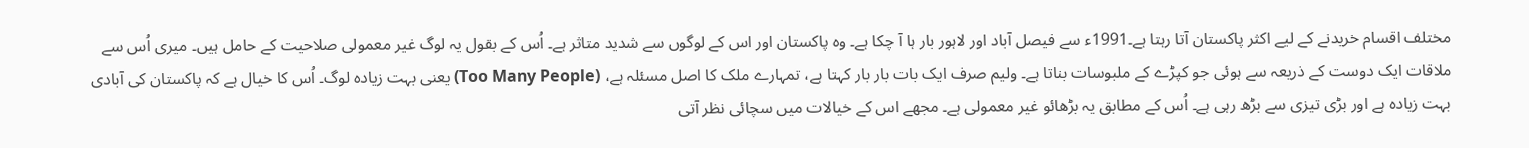مختلف اقسام خریدنے کے لیے اکثر پاکستان آتا رہتا ہے۔1991ء سے فیصل آباد اور لاہور بار ہا آ چکا ہے۔ وہ پاکستان اور اس کے لوگوں سے شدید متاثر ہے۔ اُس کے بقول یہ لوگ غیر معمولی صلاحیت کے حامل ہیں۔ میری اُس سے ملاقات ایک دوست کے ذریعہ سے ہوئی جو کپڑے کے ملبوسات بناتا ہے۔ ولیم صرف ایک بات بار بار کہتا ہے، تمہارے ملک کا اصل مسئلہ ہے، (Too Many People) یعنی بہت زیادہ لوگ۔ اُس کا خیال ہے کہ پاکستان کی آبادی بہت زیادہ ہے اور بڑی تیزی سے بڑھ رہی ہے۔ اُس کے مطابق یہ بڑھائو غیر معمولی ہے۔ مجھے اس کے خیالات میں سچائی نظر آتی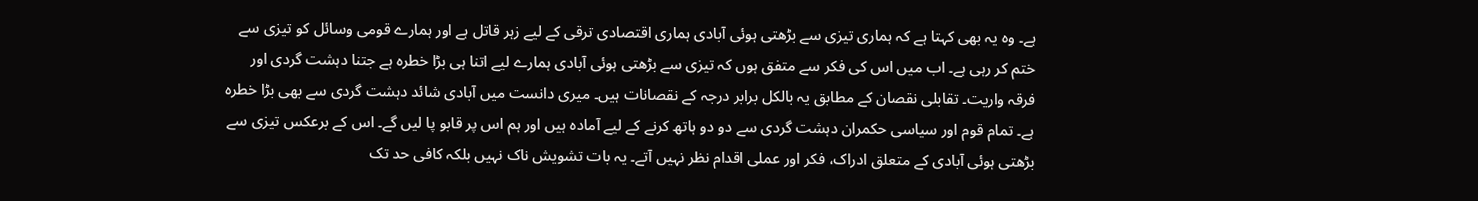ہے۔ وہ یہ بھی کہتا ہے کہ ہماری تیزی سے بڑھتی ہوئی آبادی ہماری اقتصادی ترقی کے لیے زہر قاتل ہے اور ہمارے قومی وسائل کو تیزی سے ختم کر رہی ہے۔ اب میں اس کی فکر سے متفق ہوں کہ تیزی سے بڑھتی ہوئی آبادی ہمارے لیے اتنا ہی بڑا خطرہ ہے جتنا دہشت گردی اور فرقہ واریت۔ تقابلی نقصان کے مطابق یہ بالکل برابر درجہ کے نقصانات ہیں۔ میری دانست میں آبادی شائد دہشت گردی سے بھی بڑا خطرہ ہے۔ تمام قوم اور سیاسی حکمران دہشت گردی سے دو دو ہاتھ کرنے کے لیے آمادہ ہیں اور ہم اس پر قابو پا لیں گے۔ اس کے برعکس تیزی سے بڑھتی ہوئی آبادی کے متعلق ادراک، فکر اور عملی اقدام نظر نہیں آتے۔ یہ بات تشویش ناک نہیں بلکہ کافی حد تک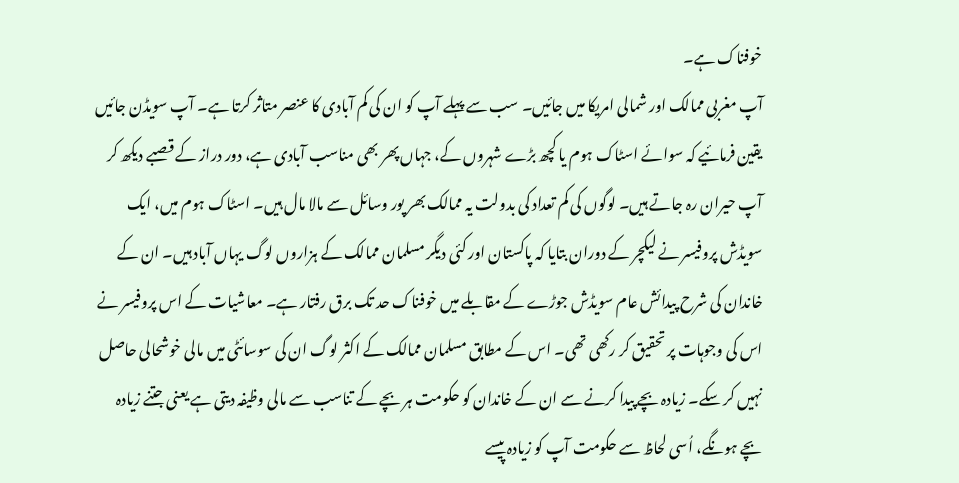خوفناک ہے۔
آپ مغربی ممالک اور شمالی امریکا میں جائیں۔ سب سے پہلے آپ کو ان کی کم آبادی کا عنصر متاثر کرتا ہے۔ آپ سویڈن جائیں یقین فرمائیے کہ سوائے اسٹاک ہوم یا کچھ بڑے شہروں کے، جہاں پھر بھی مناسب آبادی ہے، دور دراز کے قصبے دیکھ کر آپ حیران رہ جاتے ہیں۔ لوگوں کی کم تعداد کی بدولت یہ ممالک بھر پور وسائل سے مالا مال ہیں۔ اسٹاک ہوم میں، ایک سویڈش پروفیسر نے لیکچر کے دوران بتایا کہ پاکستان اور کئی دیگر مسلمان ممالک کے ہزاروں لوگ یہاں آباد ہیں۔ ان کے خاندان کی شرح پیدائش عام سویڈش جوڑے کے مقابلے میں خوفناک حد تک برق رفتار ہے۔ معاشیات کے اس پروفیسر نے اس کی وجوہات پر تحقیق کر رکھی تھی۔ اس کے مطابق مسلمان ممالک کے اکثر لوگ ان کی سوسائٹی میں مالی خوشحالی حاصل نہیں کر سکے۔ زیادہ بچے پیدا کرنے سے ان کے خاندان کو حکومت ہر بچے کے تناسب سے مالی وظیفہ دیتی ہے یعنی جتنے زیادہ بچے ہونگے، اُسی لحاظ سے حکومت آپ کو زیادہ پیسے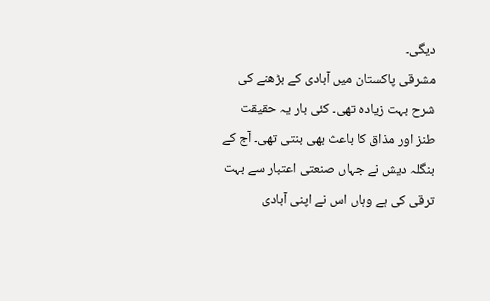دیگی۔
مشرقی پاکستان میں آبادی کے بڑھنے کی شرح بہت زیادہ تھی۔ کئی بار یہ حقیقت طنز اور مذاق کا باعث بھی بنتی تھی۔ آج کے بنگلہ دیش نے جہاں صنعتی اعتبار سے بہت ترقی کی ہے وہاں اس نے اپنی آبادی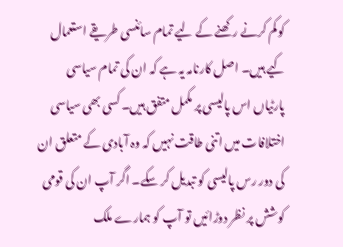کو کم کرنے رکھنے کے لیے تمام سائنسی طریقے استعمال کیے ہیں۔ اصل کارنامہ یہ ہے کہ ان کی تمام سیاسی پارٹیاں اس پالیسی پر مکمل متفق ہیں۔ کسی بھی سیاسی اختلافات میں اتنی طاقت نہیں کہ وہ آبادی کے متعلق ان کی دور رس پالیسی کو تبدیل کر سکے۔ اگر آپ ان کی قومی کوشش پر نظر دوڑائیں تو آپ کو ہمارے ملک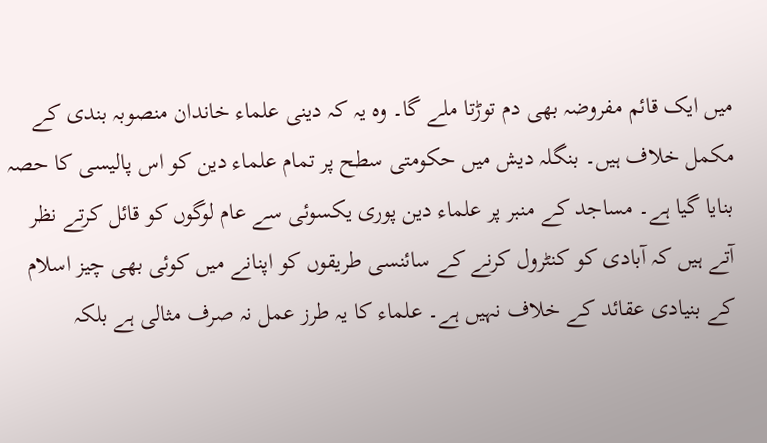میں ایک قائم مفروضہ بھی دم توڑتا ملے گا۔ وہ یہ کہ دینی علماء خاندان منصوبہ بندی کے مکمل خلاف ہیں۔ بنگلہ دیش میں حکومتی سطح پر تمام علماء دین کو اس پالیسی کا حصہ بنایا گیا ہے۔ مساجد کے منبر پر علماء دین پوری یکسوئی سے عام لوگوں کو قائل کرتے نظر آتے ہیں کہ آبادی کو کنٹرول کرنے کے سائنسی طریقوں کو اپنانے میں کوئی بھی چیز اسلام کے بنیادی عقائد کے خلاف نہیں ہے۔ علماء کا یہ طرز عمل نہ صرف مثالی ہے بلکہ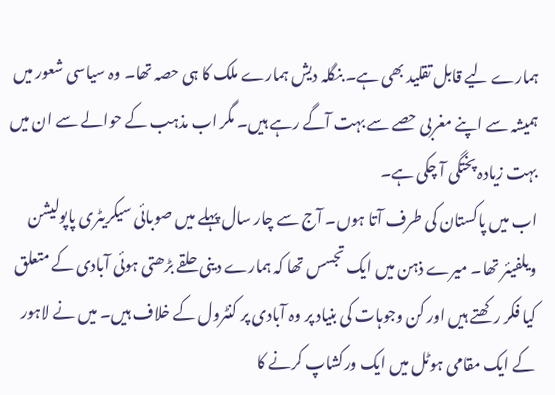ہمارے لیے قابل تقلید بھی ہے۔ بنگلہ دیش ہمارے ملک کا ہی حصہ تھا۔ وہ سیاسی شعور میں ہمیشہ سے اپنے مغربی حصے سے بہت آگے رہے ہیں۔ مگر اب مذہب کے حوالے سے ان میں بہت زیادہ پختگی آ چکی ہے۔
اب میں پاکستان کی طرف آتا ہوں۔ آج سے چار سال پہلے میں صوبائی سیکریٹری پاپولیشن ویلفیئر تھا۔ میرے ذہن میں ایک تجسس تھا کہ ہمارے دینی حلقے بڑھتی ہوئی آبادی کے متعلق کیا فکر رکھتے ہیں اور کن وجوہات کی بنیاد پر وہ آبادی پر کنٹرول کے خلاف ہیں۔ میں نے لاہور کے ایک مقامی ہوٹل میں ایک ورکشاپ کرنے کا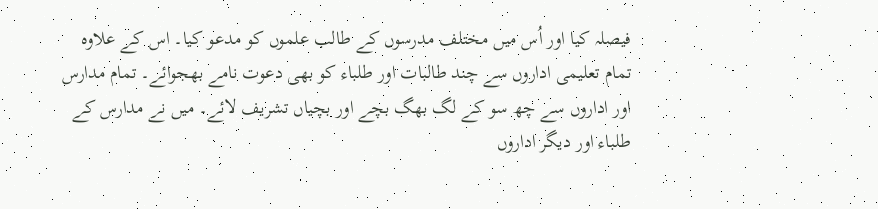فیصلہ کیا اور اُس میں مختلف مدرسوں کے طالب علموں کو مدعو کیا۔ اس کے علاوہ تمام تعلیمی اداروں سے چند طالبات اور طلباء کو بھی دعوت نامے بھجوائے۔ تمام مدارس اور اداروں سے چھ سو کے لگ بھگ بچے اور بچیاں تشریف لائے۔ میں نے مدارس کے طلباء اور دیگر اداروں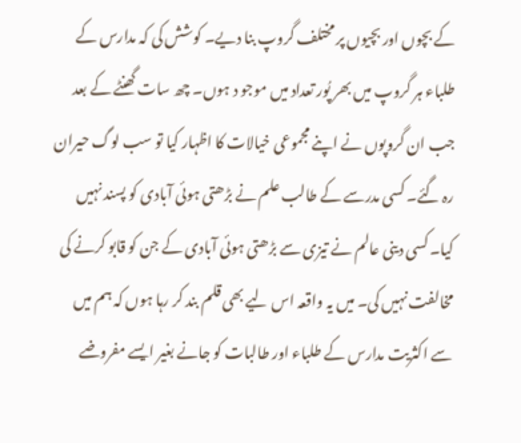کے بچوں اور بچیوں پر مختلف گروپ بنا دیے۔ کوشش کی کہ مدارس کے طلباء ہر گروپ میں بھر پُور تعداد میں موجو د ہوں۔ چھ سات گھنٹے کے بعد جب ان گروپوں نے اپنے مجموعی خیالات کا اظہار کیا تو سب لوگ حیران رہ گئے۔ کسی مدرسے کے طالب علم نے بڑھتی ہوئی آبادی کو پسند نہیں کیا۔ کسی دینی عالم نے تیزی سے بڑھتی ہوئی آبادی کے جن کو قابو کرنے کی مخالفت نہیں کی۔ میں یہ واقعہ اس لیے بھی قلم بند کر رہا ہوں کہ ہم میں سے اکثریت مدارس کے طلباء اور طالبات کو جانے بغیر ایسے مفروضے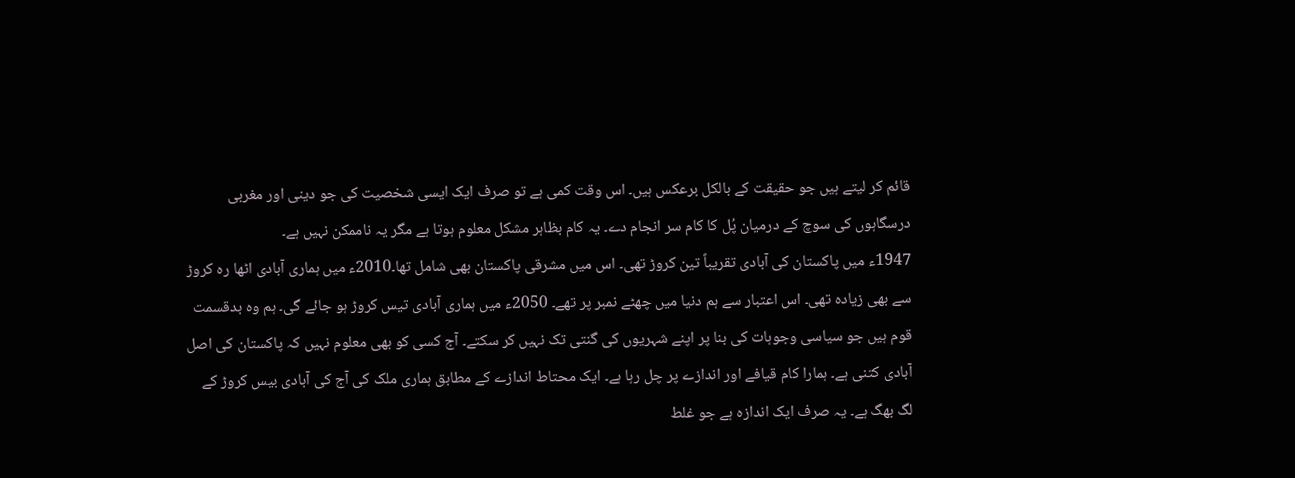قائم کر لیتے ہیں جو حقیقت کے بالکل برعکس ہیں۔ اس وقت کمی ہے تو صرف ایک ایسی شخصیت کی جو دینی اور مغربی درسگاہوں کی سوچ کے درمیان پُل کا کام سر انجام دے۔ یہ کام بظاہر مشکل معلوم ہوتا ہے مگر یہ ناممکن نہیں ہے۔
1947ء میں پاکستان کی آبادی تقریباً تین کروڑ تھی۔ اس میں مشرقی پاکستان بھی شامل تھا۔2010ء میں ہماری آبادی اٹھا رہ کروڑ سے بھی زیادہ تھی۔ اس اعتبار سے ہم دنیا میں چھٹے نمبر پر تھے۔ 2050ء میں ہماری آبادی تیس کروڑ ہو جائے گی۔ ہم وہ بدقسمت قوم ہیں جو سیاسی وجوہات کی بنا پر اپنے شہریوں کی گنتی تک نہیں کر سکتے۔ آج کسی کو بھی معلوم نہیں کہ پاکستان کی اصل آبادی کتنی ہے۔ ہمارا کام قیافے اور اندازے پر چل رہا ہے۔ ایک محتاط اندازے کے مطابق ہماری ملک کی آج کی آبادی بیس کروڑ کے لگ بھگ ہے۔ یہ صرف ایک اندازہ ہے جو غلط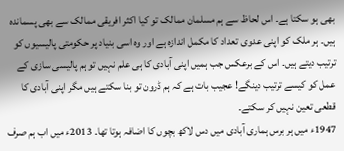بھی ہو سکتا ہے۔ اس لحاظ سے ہم مسلمان ممالک تو کیا اکثر افریقی ممالک سے بھی پسماندہ ہیں۔ ہر ملک کو اپنی عدوی تعداد کا مکمل اندازہ ہے اور وہ اسی بنیاد پر حکومتی پالیسیوں کو ترتیب دیتے ہیں۔ اس کے برعکس جب ہمیں اپنی آبادی کا ہی علم نہیں تو ہم پالیسی سازی کے عمل کو کیسے ترتیب دینگے! عجیب بات ہے کہ ہم ڈرون تو بنا سکتے ہیں مگر اپنی آبادی کا قطعی تعین نہیں کر سکتے۔
1947ء میں ہر برس ہماری آبادی میں دس لاکھ بچوں کا اضافہ ہوتا تھا۔ 2013ء میں اب ہم صرف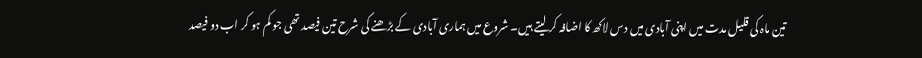تین ماہ کی قلیل مدت میں اپنی آبادی میں دس لاکھ کا اضافہ کر لیتے ہیں۔ شروع میں ہماری آبادی کے بڑھنے کی شرح تین فیصد تھی جو کم ہو کر اب دو فیصد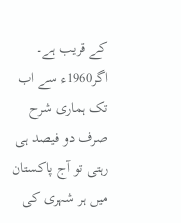کے قریب ہے۔ اگر1960ء سے اب تک ہماری شرح صرف دو فیصد ہی رہتی تو آج پاکستان میں ہر شہری کی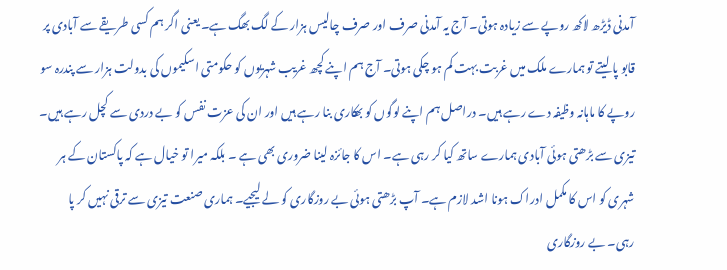آمدنی ڈیڑھ لاکھ روپے سے زیادہ ہوتی۔ آج یہ آمدنی صرف اور صرف چالیس ہزار کے لگ بھگ ہے۔ یعنی اگر ہم کسی طریقے سے آبادی پر قابو پا لیتے تو ہمارے ملک میں غربت بہت کم ہو چکی ہوتی۔ آج ہم اپنے کچھ غریب شہریوں کو حکومتی اسکیموں کی بدولت ہزار سے پندرہ سو روپے کا ماہانہ وظیفہ دے رہے ہیں۔ دراصل ہم اپنے لوگوں کو بھکاری بنا رہے ہیں اور ان کی عزت نفس کو بے دردی سے کچل رہے ہیں۔
تیزی سے بڑھتی ہوئی آبادی ہمارے ساتھ کیا کر رہی ہے۔ اس کا جائزہ لینا ضروری بھی ہے ۔ بلکہ میرا تو خیال ہے کہ پاکستان کے ہر شہری کو اس کا مکمل ادراک ہونا اشد لازم ہے۔ آپ بڑھتی ہوئی بے روزگاری کو لے لیجیے۔ ہماری صنعت تیزی سے ترقی نہیں کر پا رہی۔ بے روزگاری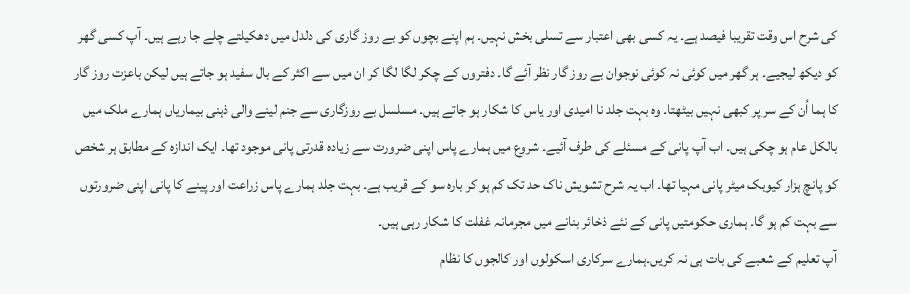کی شرح اس وقت تقریبا فیصد ہے۔ یہ کسی بھی اعتبار سے تسلی بخش نہیں۔ ہم اپنے بچوں کو بے روز گاری کی دلدل میں دھکیلتے چلے جا رہے ہیں۔ آپ کسی گھر کو دیکھ لیجیے۔ ہر گھر میں کوئی نہ کوئی نوجوان بے روز گار نظر آئے گا۔ دفتروں کے چکر لگا لگا کر ان میں سے اکثر کے بال سفید ہو جاتے ہیں لیکن باعزت روز گار کا ہما اُن کے سر پر کبھی نہیں بیٹھتا۔ وہ بہت جلد نا امیدی اور یاس کا شکار ہو جاتے ہیں۔ مسلسل بے روزگاری سے جنم لینے والی ذہنی بیماریاں ہمارے ملک میں بالکل عام ہو چکی ہیں۔ اب آپ پانی کے مسئلے کی طرف آئیے۔ شروع میں ہمارے پاس اپنی ضرورت سے زیادہ قدرتی پانی موجود تھا۔ ایک اندازہ کے مطابق ہر شخص کو پانچ ہزار کیوبک میٹر پانی مہیا تھا۔ اب یہ شرح تشویش ناک حد تک کم ہو کر بارہ سو کے قریب ہے۔ بہت جلد ہمارے پاس زراعت اور پینے کا پانی اپنی ضرورتوں سے بہت کم ہو گا۔ ہماری حکومتیں پانی کے نئے ذخائر بنانے میں مجرمانہ غفلت کا شکار رہی ہیں۔
آپ تعلیم کے شعبے کی بات ہی نہ کریں۔ہمارے سرکاری اسکولوں اور کالجوں کا نظام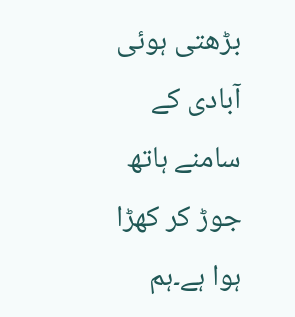بڑھتی ہوئی آبادی کے سامنے ہاتھ جوڑ کر کھڑا ہوا ہے۔ہم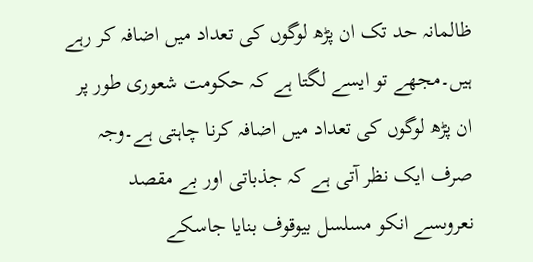ظالمانہ حد تک ان پڑھ لوگوں کی تعداد میں اضافہ کر رہے ہیں۔مجھے تو ایسے لگتا ہے کہ حکومت شعوری طور پر ان پڑھ لوگوں کی تعداد میں اضافہ کرنا چاہتی ہے۔وجہ صرف ایک نظر آتی ہے کہ جذباتی اور بے مقصد نعروںسے انکو مسلسل بیوقوف بنایا جاسکے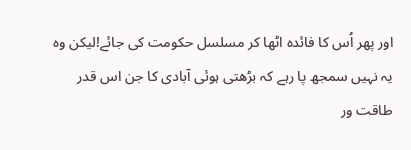اور پھر اُس کا فائدہ اٹھا کر مسلسل حکومت کی جائے!لیکن وہ یہ نہیں سمجھ پا رہے کہ بڑھتی ہوئی آبادی کا جن اس قدر طاقت ور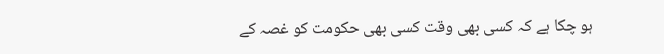ہو چکا ہے کہ کسی بھی وقت کسی بھی حکومت کو غصہ کے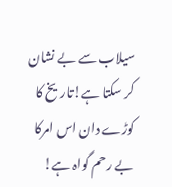سیلاب سے بے نشان کر سکتا ہے!تاریخ کا کوڑے دان اس امرکا بے رحم گواہ ہے!